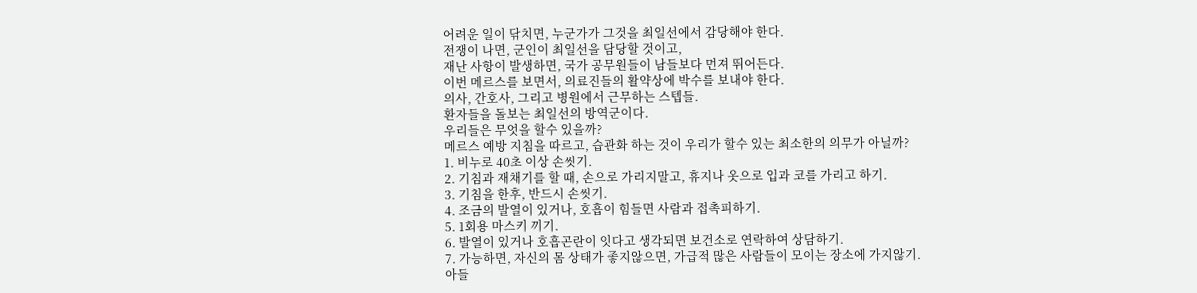어려운 일이 닦치면, 누군가가 그것을 최일선에서 감당해야 한다.
전쟁이 나면, 군인이 최일선을 담당할 것이고,
재난 사항이 발생하면, 국가 공무원들이 남들보다 먼져 뛰어든다.
이번 메르스를 보면서, 의료진들의 활약상에 박수를 보내야 한다.
의사, 간호사, 그리고 병원에서 근무하는 스텝들.
환자들을 돌보는 최일선의 방역군이다.
우리들은 무엇을 할수 있을까?
메르스 예방 지침을 따르고, 습관화 하는 것이 우리가 할수 있는 최소한의 의무가 아닐까?
1. 비누로 40초 이상 손씻기.
2. 기침과 재채기를 할 때, 손으로 가리지말고, 휴지나 옷으로 입과 코를 가리고 하기.
3. 기침을 한후, 반드시 손씻기.
4. 조금의 발열이 있거나, 호흡이 힘들면 사람과 접촉피하기.
5. 1회용 마스키 끼기.
6. 발열이 있거나 호흡곤란이 잇다고 생각되면 보건소로 연락하여 상담하기.
7. 가능하면, 자신의 몸 상태가 좋지않으면, 가급적 많은 사람들이 모이는 장소에 가지않기.
아들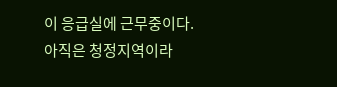이 응급실에 근무중이다.
아직은 청정지역이라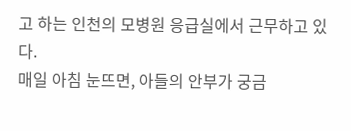고 하는 인천의 모병원 응급실에서 근무하고 있다.
매일 아침 눈뜨면, 아들의 안부가 궁금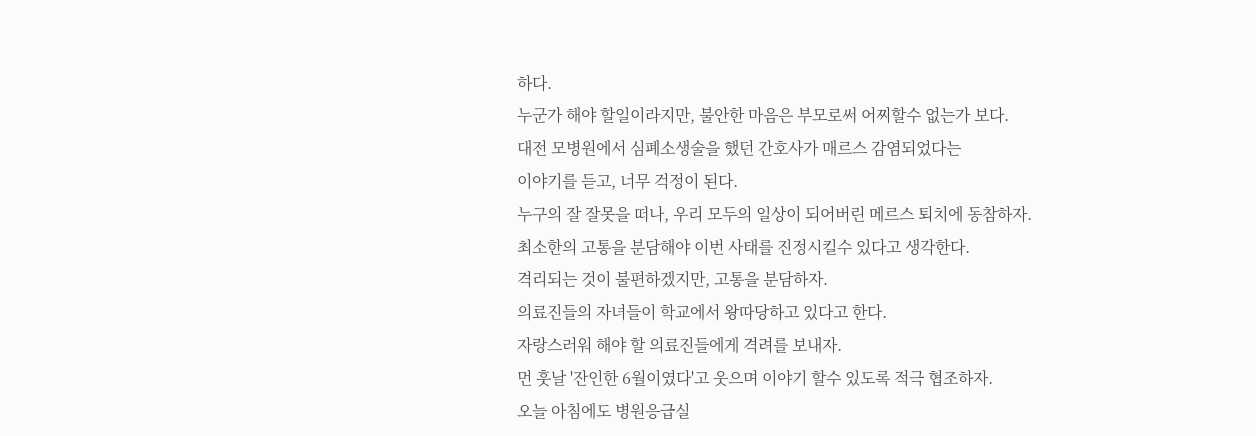하다.
누군가 해야 할일이라지만, 불안한 마음은 부모로써 어찌할수 없는가 보다.
대전 모병원에서 심폐소생술을 했던 간호사가 매르스 감염되었다는
이야기를 듣고, 너무 걱정이 된다.
누구의 잘 잘못을 떠나, 우리 모두의 일상이 되어버린 메르스 퇴치에 동참하자.
최소한의 고통을 분담해야 이번 사태를 진정시킬수 있다고 생각한다.
격리되는 것이 불편하겠지만, 고통을 분담하자.
의료진들의 자녀들이 학교에서 왕따당하고 있다고 한다.
자랑스러워 해야 할 의료진들에게 격려를 보내자.
먼 훗날 '잔인한 6월이였다'고 웃으며 이야기 할수 있도록 적극 협조하자.
오늘 아침에도 병원응급실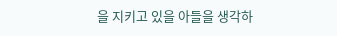을 지키고 있을 아들을 생각하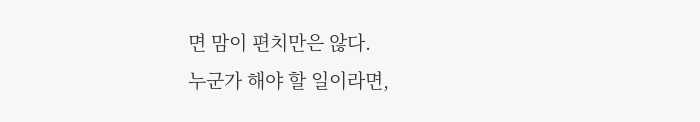면 맘이 편치만은 않다.
누군가 해야 할 일이라면,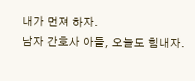내가 먼져 하자.
남자 간호사 아들, 오늘도 힘내자.